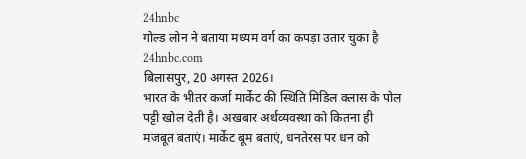24hnbc
गोल्ड लोन ने बताया मध्यम वर्ग का कपड़ा उतार चुका है
24hnbc.com
बिलासपुर, 20 अगस्त 2026।
भारत के भीतर कर्जा मार्केट की स्थिति मिडिल क्लास के पोल पट्टी खोल देती है। अखबार अर्थव्यवस्था को कितना ही मजबूत बताएं। मार्केट बूम बताएं, धनतेरस पर धन को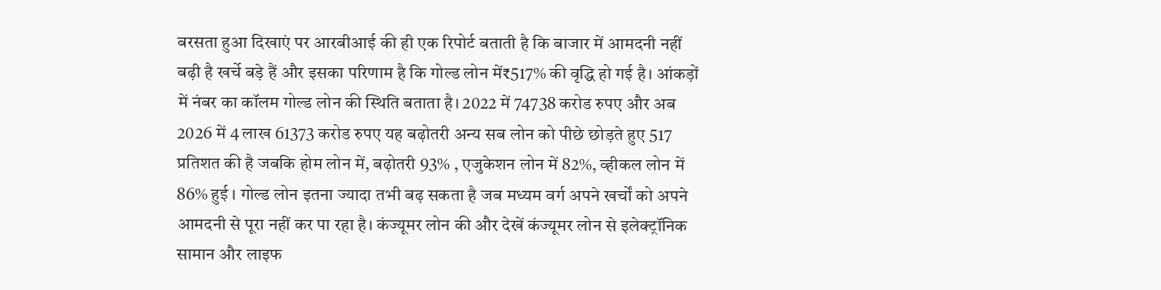बरसता हुआ दिखाएं पर आरबीआई की ही एक रिपोर्ट बताती है कि बाजार में आमदनी नहीं बढ़ी है खर्चे बड़े हैं और इसका परिणाम है कि गोल्ड लोन में₹517% की वृद्धि हो गई है। आंकड़ों में नंबर का कॉलम गोल्ड लोन की स्थिति बताता है। 2022 में 74738 करोड रुपए और अब 2026 में 4 लाख 61373 करोड रुपए यह बढ़ोतरी अन्य सब लोन को पीछे छोड़ते हुए 517 प्रतिशत की है जबकि होम लोन में, बढ़ोतरी 93% , एजुकेशन लोन में 82%, व्हीकल लोन में 86% हुई । गोल्ड लोन इतना ज्यादा तभी बढ़ सकता है जब मध्यम वर्ग अपने खर्चों को अपने आमदनी से पूरा नहीं कर पा रहा है। कंज्यूमर लोन की और देखें कंज्यूमर लोन से इलेक्ट्रॉनिक सामान और लाइफ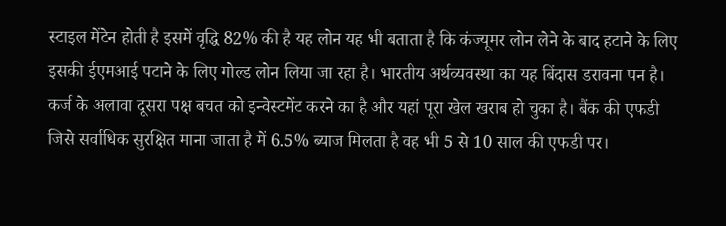स्टाइल मेंटेन होती है इसमें वृद्धि 82% की है यह लोन यह भी बताता है कि कंज्यूमर लोन लेने के बाद हटाने के लिए इसकी ईएमआई पटाने के लिए गोल्ड लोन लिया जा रहा है। भारतीय अर्थव्यवस्था का यह बिंदास डरावना पन है। कर्ज के अलावा दूसरा पक्ष बचत को इन्वेस्टमेंट करने का है और यहां पूरा खेल खराब हो चुका है। बैंक की एफडी जिसे सर्वाधिक सुरक्षित माना जाता है में 6.5% ब्याज मिलता है वह भी 5 से 10 साल की एफडी पर।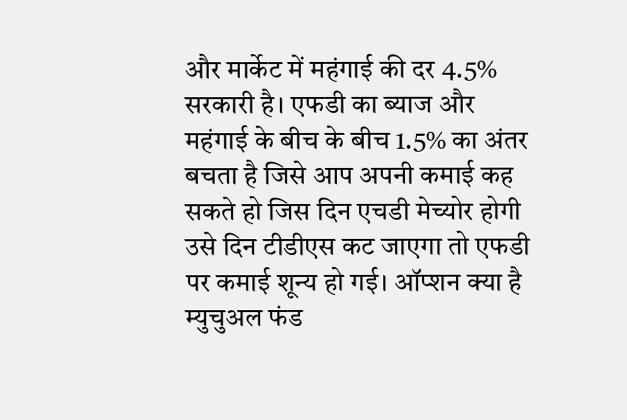और मार्केट में महंगाई की दर 4.5% सरकारी है। एफडी का ब्याज और महंगाई के बीच के बीच 1.5% का अंतर बचता है जिसे आप अपनी कमाई कह सकते हो जिस दिन एचडी मेच्योर होगी उसे दिन टीडीएस कट जाएगा तो एफडी पर कमाई शून्य हो गई। ऑप्शन क्या है म्युचुअल फंड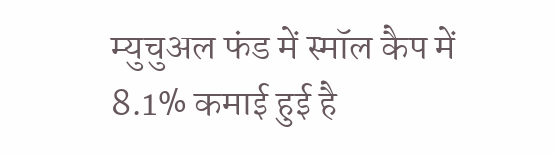म्युचुअल फंड में स्मॉल कैप में 8.1% कमाई हुई है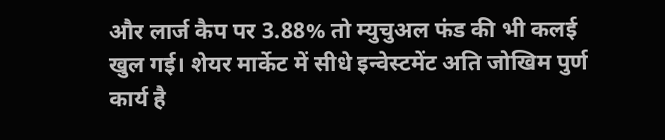और लार्ज कैप पर 3.88% तो म्युचुअल फंड की भी कलई खुल गई। शेयर मार्केट में सीधे इन्वेस्टमेंट अति जोखिम पुर्ण कार्य है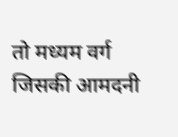तो मध्यम वर्ग जिसकी आमदनी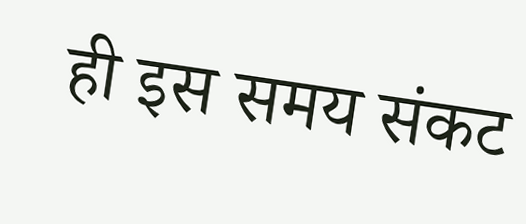ही इस समय संकट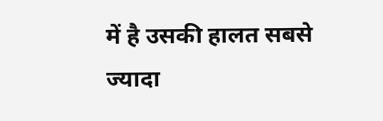में है उसकी हालत सबसे ज्यादा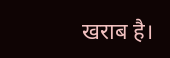खराब है।